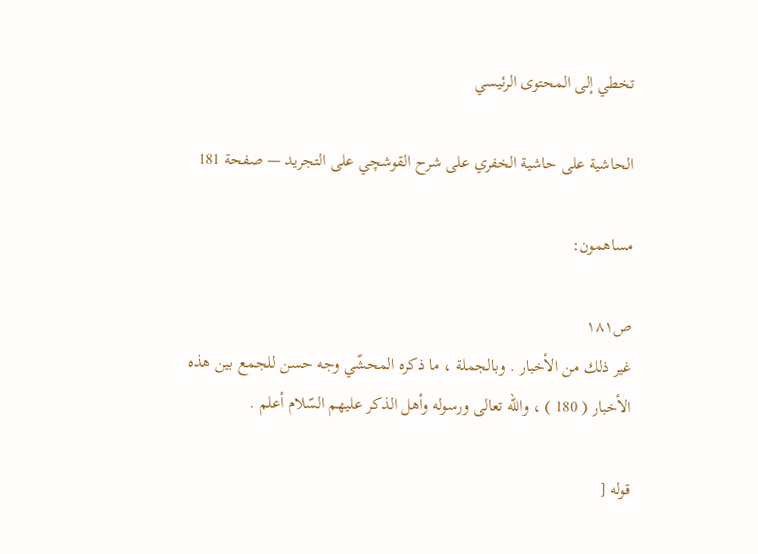تخطي إلى المحتوى الرئيسي

الحاشية على حاشية الخفري على شرح القوشچي على التجريد — صفحة 181

مساهمون:

ص١٨١
غير ذلك من الأخبار . وبالجملة ، ما ذكره المحشّي وجه حسن للجمع بين هذه الأخبار ( 180 ) ، واللّه تعالى ورسوله وأهل الذكر عليهم السّلام أعلم .

قوله [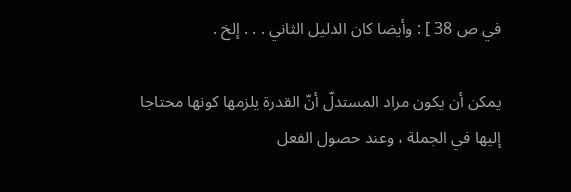في ص 38 ] : وأيضا كان الدليل الثاني . . . إلخ .

يمكن أن يكون مراد المستدلّ أنّ القدرة يلزمها كونها محتاجا إليها في الجملة ، وعند حصول الفعل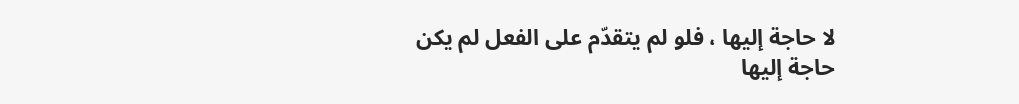لا حاجة إليها ، فلو لم يتقدّم على الفعل لم يكن حاجة إليها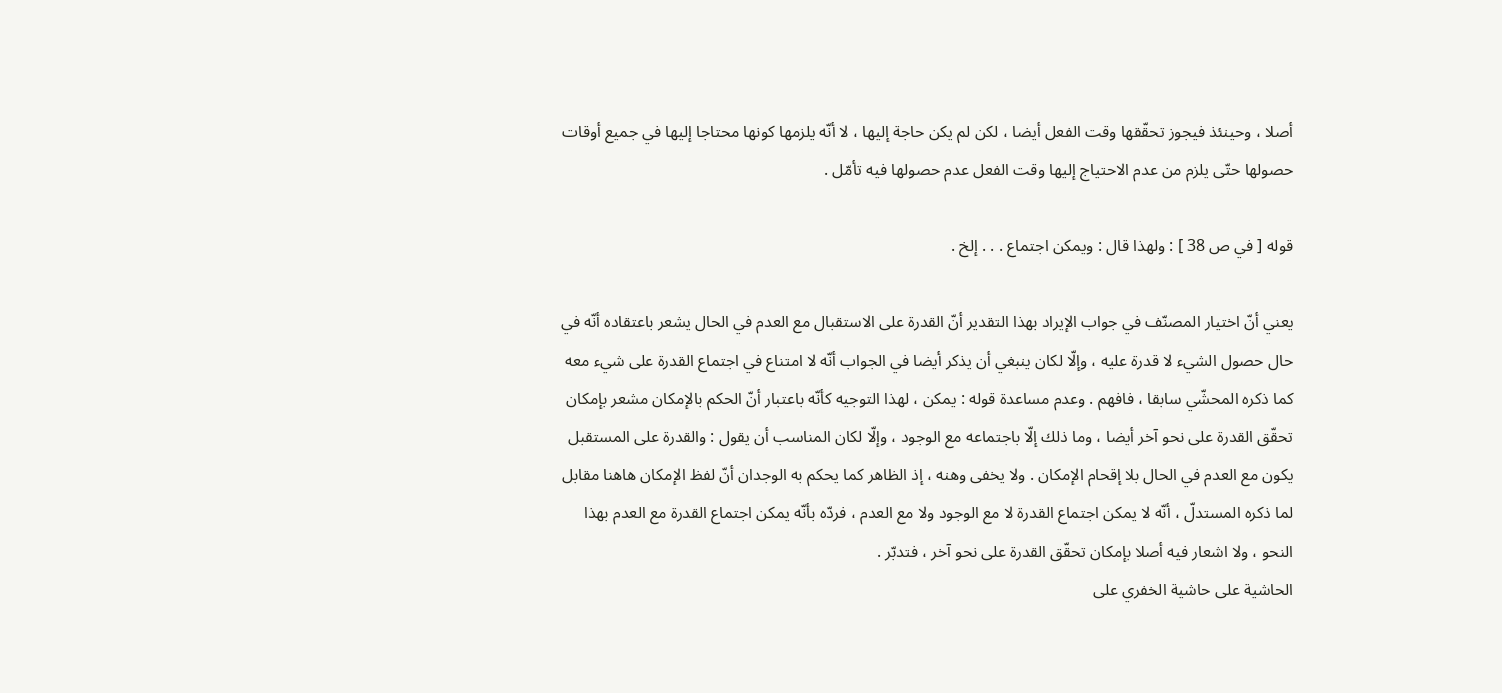أصلا ، وحينئذ فيجوز تحقّقها وقت الفعل أيضا ، لكن لم يكن حاجة إليها ، لا أنّه يلزمها كونها محتاجا إليها في جميع أوقات حصولها حتّى يلزم من عدم الاحتياج إليها وقت الفعل عدم حصولها فيه تأمّل .

قوله [ في ص 38 ] : ولهذا قال : ويمكن اجتماع . . . إلخ .

يعني أنّ اختيار المصنّف في جواب الإيراد بهذا التقدير أنّ القدرة على الاستقبال مع العدم في الحال يشعر باعتقاده أنّه في حال حصول الشيء لا قدرة عليه ، وإلّا لكان ينبغي أن يذكر أيضا في الجواب أنّه لا امتناع في اجتماع القدرة على شيء معه كما ذكره المحشّي سابقا ، فافهم . وعدم مساعدة قوله : يمكن ، لهذا التوجيه كأنّه باعتبار أنّ الحكم بالإمكان مشعر بإمكان تحقّق القدرة على نحو آخر أيضا ، وما ذلك إلّا باجتماعه مع الوجود ، وإلّا لكان المناسب أن يقول : والقدرة على المستقبل يكون مع العدم في الحال بلا إقحام الإمكان . ولا يخفى وهنه ، إذ الظاهر كما يحكم به الوجدان أنّ لفظ الإمكان هاهنا مقابل لما ذكره المستدلّ ، أنّه لا يمكن اجتماع القدرة لا مع الوجود ولا مع العدم ، فردّه بأنّه يمكن اجتماع القدرة مع العدم بهذا النحو ، ولا اشعار فيه أصلا بإمكان تحقّق القدرة على نحو آخر ، فتدبّر .
الحاشية على حاشية الخفري على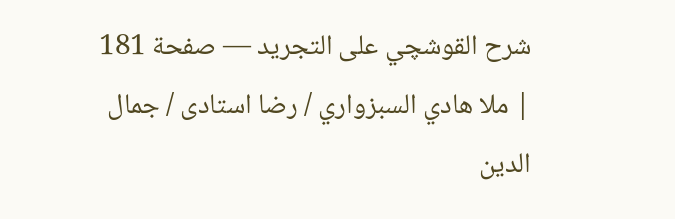شرح القوشچي على التجريد — صفحة 181 | ملا هادي السبزواري / رضا استادى / جمال الدين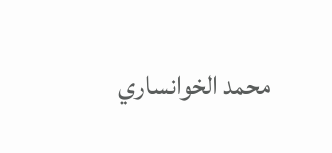محمد الخوانساري